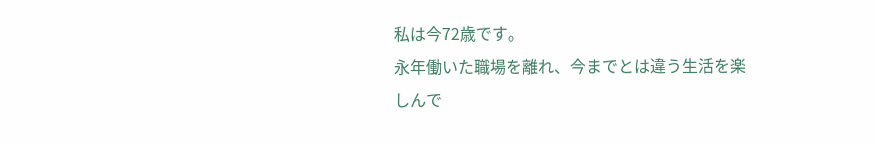私は今72歳です。
永年働いた職場を離れ、今までとは違う生活を楽しんで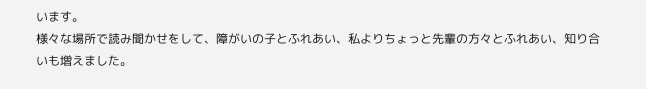います。
様々な場所で読み聞かせをして、障がいの子とふれあい、私よりちょっと先輩の方々とふれあい、知り合いも増えました。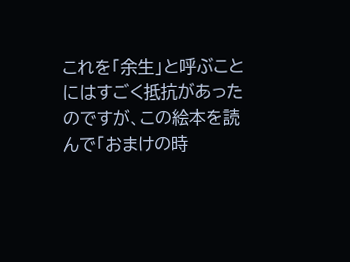これを「余生」と呼ぶことにはすごく抵抗があったのですが、この絵本を読んで「おまけの時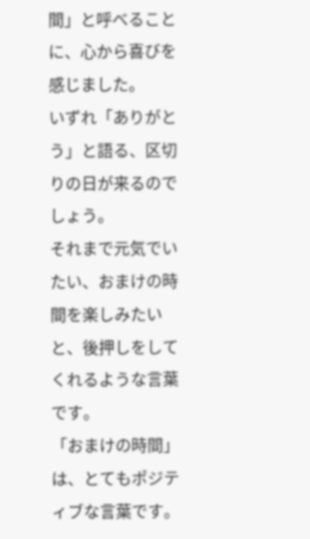間」と呼べることに、心から喜びを感じました。
いずれ「ありがとう」と語る、区切りの日が来るのでしょう。
それまで元気でいたい、おまけの時間を楽しみたいと、後押しをしてくれるような言葉です。
「おまけの時間」は、とてもポジティブな言葉です。